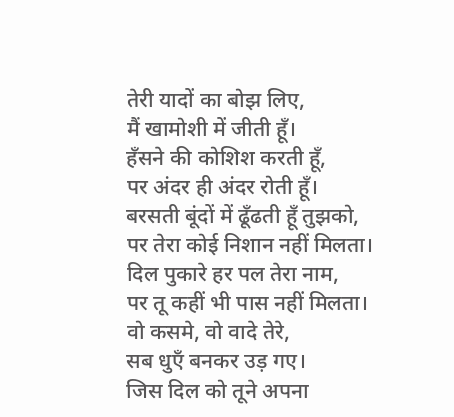तेरी यादों का बोझ लिए,
मैं खामोशी में जीती हूँ।
हँसने की कोशिश करती हूँ,
पर अंदर ही अंदर रोती हूँ।
बरसती बूंदों में ढूँढती हूँ तुझको,
पर तेरा कोई निशान नहीं मिलता।
दिल पुकारे हर पल तेरा नाम,
पर तू कहीं भी पास नहीं मिलता।
वो कसमे, वो वादे तेरे,
सब धुएँ बनकर उड़ गए।
जिस दिल को तूने अपना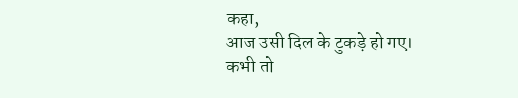कहा,
आज उसी दिल के टुकड़े हो गए।
कभी तो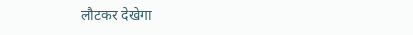लौटकर देखेगा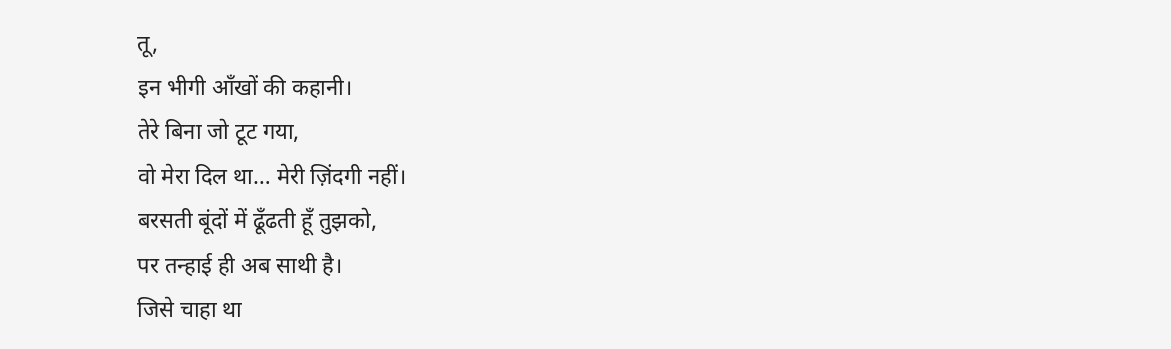तू,
इन भीगी आँखों की कहानी।
तेरे बिना जो टूट गया,
वो मेरा दिल था… मेरी ज़िंदगी नहीं।
बरसती बूंदों में ढूँढती हूँ तुझको,
पर तन्हाई ही अब साथी है।
जिसे चाहा था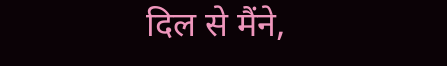दिल से मैंने,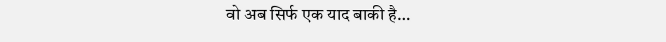वो अब सिर्फ एक याद बाकी है…